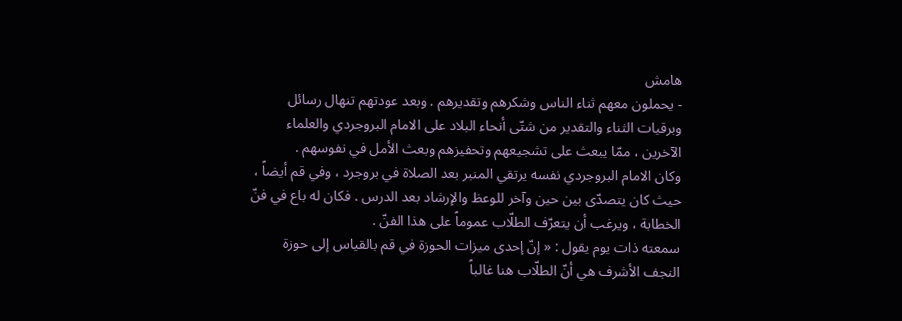هامش
- يحملون معهم ثناء الناس وشكرهم وتقديرهم . وبعد عودتهم تنهال رسائل وبرقيات الثناء والتقدير من شتّى أنحاء البلاد على الامام البروجردي والعلماء الآخرين ، ممّا يبعث على تشجيعهم وتحفيزهم وبعث الأمل في نفوسهم .
وكان الامام البروجردي نفسه يرتقي المنبر بعد الصلاة في بروجرد ، وفي قم أيضاً ، حيث كان يتصدّى بين حين وآخر للوعظ والإرشاد بعد الدرس . فكان له باع في فنّ الخطابة ، ويرغب أن يتعرّف الطلّاب عموماً على هذا الفنّ .
سمعته ذات يوم يقول : « إنّ إحدى ميزات الحوزة في قم بالقياس إلى حوزة النجف الأشرف هي أنّ الطلّاب هنا غالباً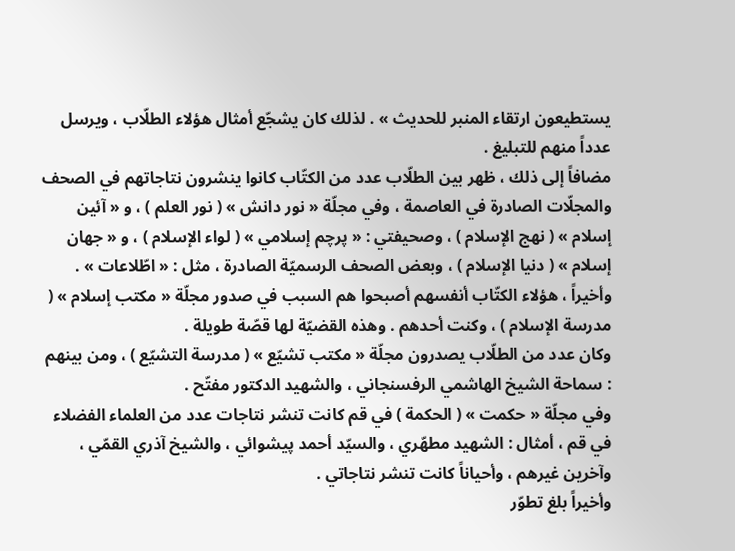يستطيعون ارتقاء المنبر للحديث » . لذلك كان يشجّع أمثال هؤلاء الطلّاب ، ويرسل عدداً منهم للتبليغ .
مضافاً إلى ذلك ، ظهر بين الطلّاب عدد من الكتّاب كانوا ينشرون نتاجاتهم في الصحف والمجلّات الصادرة في العاصمة ، وفي مجلّة « نور دانش » ( نور العلم ) ، و « آئين إسلام » ( نهج الإسلام ) ، وصحيفتي : « پرچم إسلامي » ( لواء الإسلام ) ، و « جهان إسلام » ( دنيا الإسلام ) ، وبعض الصحف الرسميّة الصادرة ، مثل : « اطّلاعات » .
وأخيراً ، هؤلاء الكتّاب أنفسهم أصبحوا هم السبب في صدور مجلّة « مكتب إسلام » ( مدرسة الإسلام ) ، وكنت أحدهم . وهذه القضيّة لها قصّة طويلة .
وكان عدد من الطلّاب يصدرون مجلّة « مكتب تشيّع » ( مدرسة التشيّع ) ، ومن بينهم : سماحة الشيخ الهاشمي الرفسنجاني ، والشهيد الدكتور مفتّح .
وفي مجلّة « حكمت » ( الحكمة ) في قم كانت تنشر نتاجات عدد من العلماء الفضلاء في قم ، أمثال : الشهيد مطهّري ، والسيّد أحمد پيشوائي ، والشيخ آذري القمّي ، وآخرين غيرهم ، وأحياناً كانت تنشر نتاجاتي .
وأخيراً بلغ تطوّر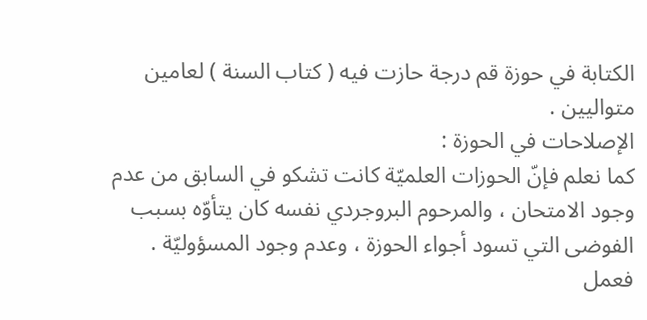الكتابة في حوزة قم درجة حازت فيه ( كتاب السنة ) لعامين متواليين .
الإصلاحات في الحوزة :
كما نعلم فإنّ الحوزات العلميّة كانت تشكو في السابق من عدم وجود الامتحان ، والمرحوم البروجردي نفسه كان يتأوّه بسبب الفوضى التي تسود أجواء الحوزة ، وعدم وجود المسؤوليّة .
فعمل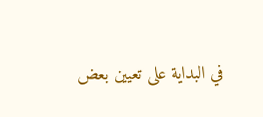في البداية على تعيين بعض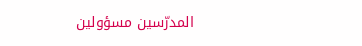المدرّسين مسؤولين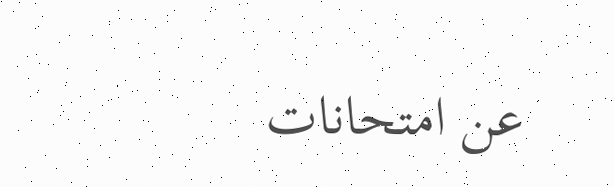عن امتحانات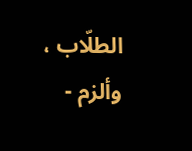الطلّاب ، وألزم -